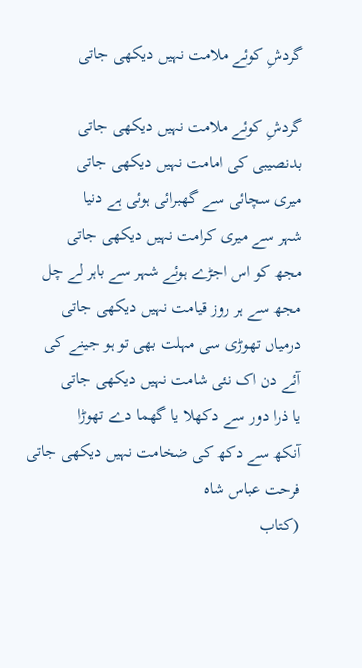گردشِ کوئے ملامت نہیں دیکھی جاتی

گردشِ کوئے ملامت نہیں دیکھی جاتی
بدنصیبی کی امامت نہیں دیکھی جاتی
میری سچائی سے گھبرائی ہوئی ہے دنیا
شہر سے میری کرامت نہیں دیکھی جاتی
مجھ کو اس اجڑے ہوئے شہر سے باہر لے چل
مجھ سے ہر روز قیامت نہیں دیکھی جاتی
درمیاں تھوڑی سی مہلت بھی تو ہو جینے کی
آئے دن اک نئی شامت نہیں دیکھی جاتی
یا ذرا دور سے دکھلا یا گھما دے تھوڑا
آنکھ سے دکھ کی ضخامت نہیں دیکھی جاتی
فرحت عباس شاہ
(کتاب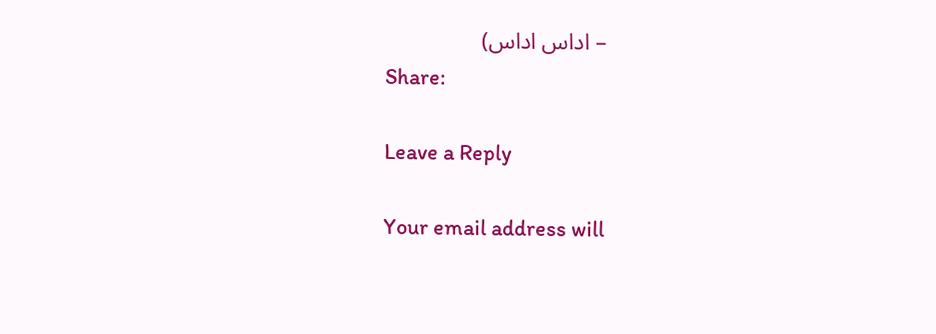– اداس اداس)
Share:

Leave a Reply

Your email address will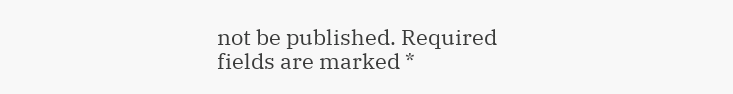not be published. Required fields are marked *